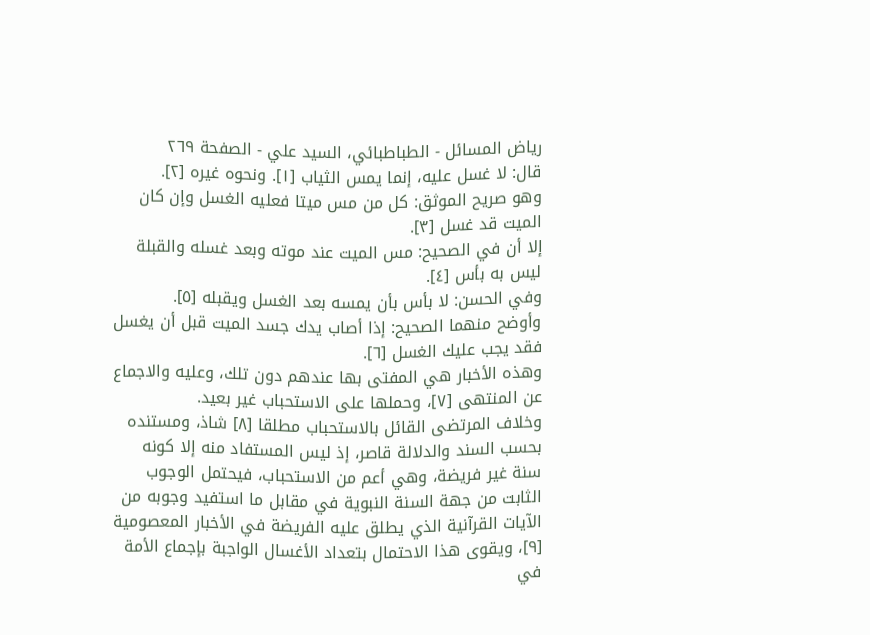رياض المسائل - الطباطبائي، السيد علي - الصفحة ٢٦٩
قال: لا غسل عليه، إنما يمس الثياب [١]. ونحوه غيره [٢].
وهو صريح الموثق: كل من مس ميتا فعليه الغسل وإن كان الميت قد غسل [٣].
إلا أن في الصحيح: مس الميت عند موته وبعد غسله والقبلة ليس به بأس [٤].
وفي الحسن: لا بأس بأن يمسه بعد الغسل ويقبله [٥].
وأوضح منهما الصحيح: إذا أصاب يدك جسد الميت قبل أن يغسل فقد يجب عليك الغسل [٦].
وهذه الأخبار هي المفتى بها عندهم دون تلك، وعليه والاجماع عن المنتهى [٧]، وحملها على الاستحباب غير بعيد.
وخلاف المرتضى القائل بالاستحباب مطلقا [٨] شاذ، ومستنده بحسب السند والدلالة قاصر، إذ ليس المستفاد منه إلا كونه سنة غير فريضة، وهي أعم من الاستحباب، فيحتمل الوجوب الثابت من جهة السنة النبوية في مقابل ما استفيد وجوبه من الآيات القرآنية الذي يطلق عليه الفريضة في الأخبار المعصومية [٩]، ويقوى هذا الاحتمال بتعداد الأغسال الواجبة بإجماع الأمة في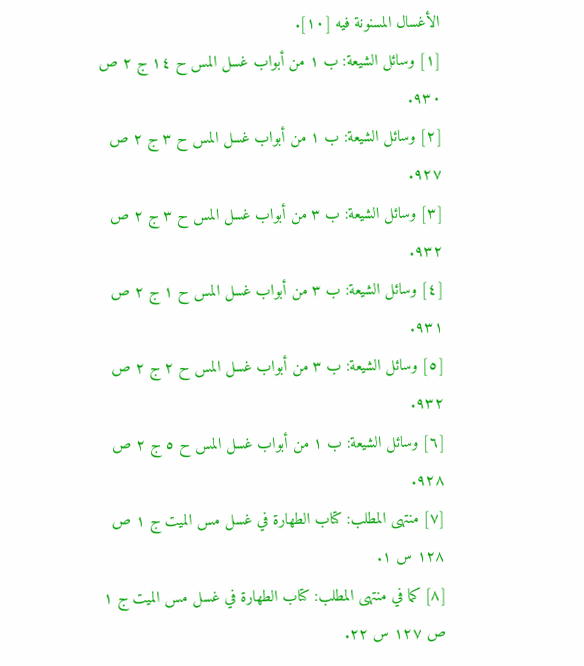الأغسال المسنونة فيه [١٠].
[١] وسائل الشيعة: ب ١ من أبواب غسل المس ح ١٤ ج ٢ ص ٩٣٠.
[٢] وسائل الشيعة: ب ١ من أبواب غسل المس ح ٣ ج ٢ ص ٩٢٧.
[٣] وسائل الشيعة: ب ٣ من أبواب غسل المس ح ٣ ج ٢ ص ٩٣٢.
[٤] وسائل الشيعة: ب ٣ من أبواب غسل المس ح ١ ج ٢ ص ٩٣١.
[٥] وسائل الشيعة: ب ٣ من أبواب غسل المس ح ٢ ج ٢ ص ٩٣٢.
[٦] وسائل الشيعة: ب ١ من أبواب غسل المس ح ٥ ج ٢ ص ٩٢٨.
[٧] منتهى المطلب: كتاب الطهارة في غسل مس الميت ج ١ ص ١٢٨ س ١.
[٨] كما في منتهى المطلب: كتاب الطهارة في غسل مس الميت ج ١ ص ١٢٧ س ٢٢.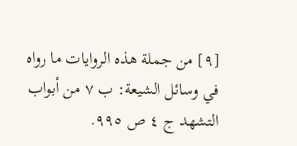[٩] من جملة هذه الروايات ما رواه في وسائل الشيعة: ب ٧ من أبواب التشهد ج ٤ ص ٩٩٥.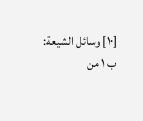[١٠] وسائل الشيعة: ب ١ من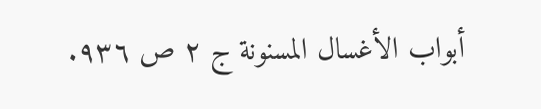أبواب الأغسال المسنونة ج ٢ ص ٩٣٦.